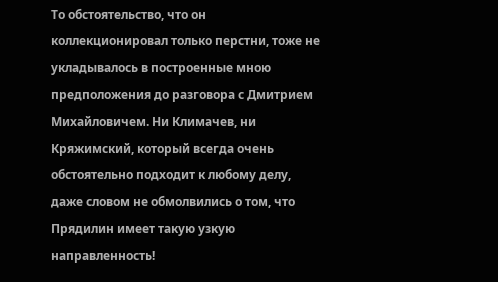То обстоятельство, что он коллекционировал только перстни, тоже не укладывалось в построенные мною предположения до разговора с Дмитрием Михайловичем. Ни Климачев, ни Кряжимский, который всегда очень обстоятельно подходит к любому делу, даже словом не обмолвились о том, что Прядилин имеет такую узкую направленность!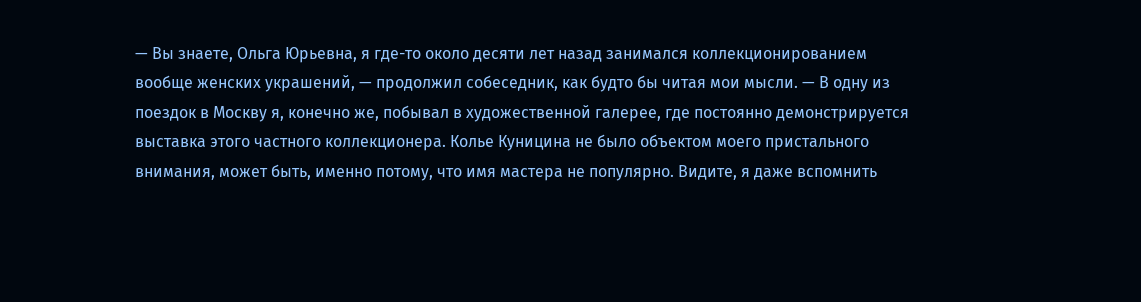— Вы знаете, Ольга Юрьевна, я где-то около десяти лет назад занимался коллекционированием вообще женских украшений, — продолжил собеседник, как будто бы читая мои мысли. — В одну из поездок в Москву я, конечно же, побывал в художественной галерее, где постоянно демонстрируется выставка этого частного коллекционера. Колье Куницина не было объектом моего пристального внимания, может быть, именно потому, что имя мастера не популярно. Видите, я даже вспомнить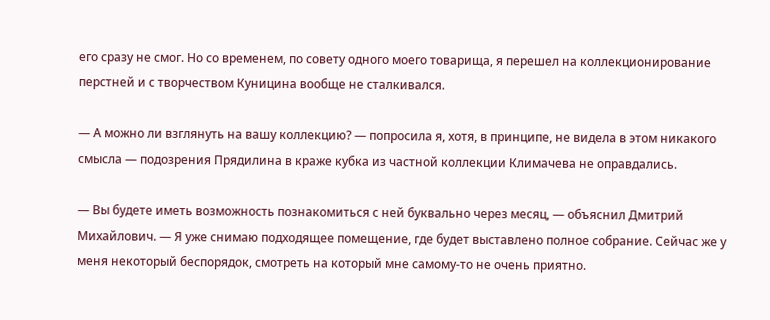его сразу не смог. Но со временем, по совету одного моего товарища, я перешел на коллекционирование перстней и с творчеством Куницина вообще не сталкивался.

— А можно ли взглянуть на вашу коллекцию? — попросила я, хотя, в принципе, не видела в этом никакого смысла — подозрения Прядилина в краже кубка из частной коллекции Климачева не оправдались.

— Вы будете иметь возможность познакомиться с ней буквально через месяц, — объяснил Дмитрий Михайлович. — Я уже снимаю подходящее помещение, где будет выставлено полное собрание. Сейчас же у меня некоторый беспорядок, смотреть на который мне самому-то не очень приятно.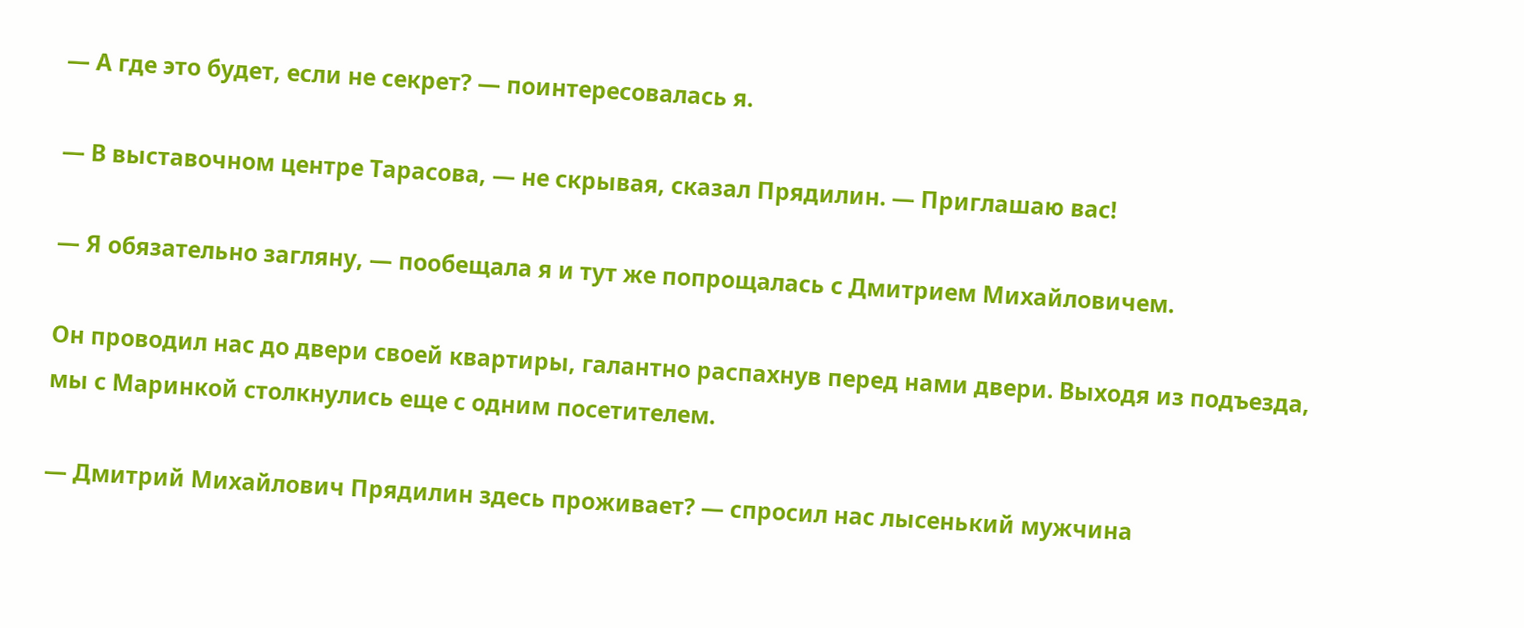— А где это будет, если не секрет? — поинтересовалась я.

— В выставочном центре Тарасова, — не скрывая, сказал Прядилин. — Приглашаю вас!

— Я обязательно загляну, — пообещала я и тут же попрощалась с Дмитрием Михайловичем.

Он проводил нас до двери своей квартиры, галантно распахнув перед нами двери. Выходя из подъезда, мы с Маринкой столкнулись еще с одним посетителем.

— Дмитрий Михайлович Прядилин здесь проживает? — спросил нас лысенький мужчина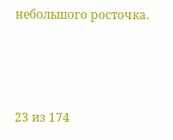небольшого росточка.



23 из 174